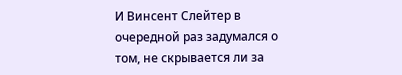И Винсент Слейтер в очередной раз задумался о том, не скрывается ли за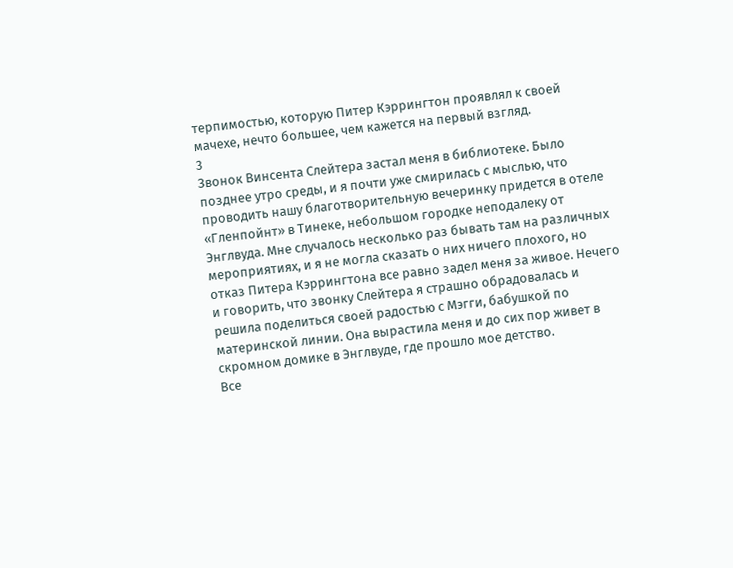терпимостью, которую Питер Кэррингтон проявлял к своей мачехе, нечто большее, чем кажется на первый взгляд.
3
Звонок Винсента Слейтера застал меня в библиотеке. Было позднее утро среды, и я почти уже смирилась с мыслью, что проводить нашу благотворительную вечеринку придется в отеле «Гленпойнт» в Тинеке, небольшом городке неподалеку от Энглвуда. Мне случалось несколько раз бывать там на различных мероприятиях, и я не могла сказать о них ничего плохого, но отказ Питера Кэррингтона все равно задел меня за живое. Нечего и говорить, что звонку Слейтера я страшно обрадовалась и решила поделиться своей радостью с Мэгги, бабушкой по материнской линии. Она вырастила меня и до сих пор живет в скромном домике в Энглвуде, где прошло мое детство.
Все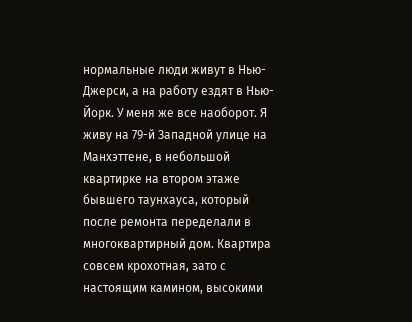нормальные люди живут в Нью-Джерси, а на работу ездят в Нью-Йорк. У меня же все наоборот. Я живу на 79-й Западной улице на Манхэттене, в небольшой квартирке на втором этаже бывшего таунхауса, который после ремонта переделали в многоквартирный дом. Квартира совсем крохотная, зато с настоящим камином, высокими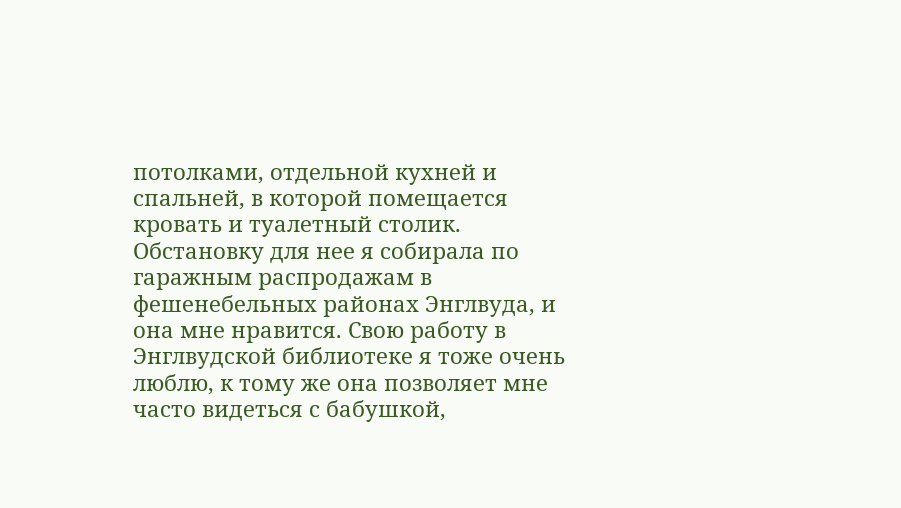потолками, отдельной кухней и спальней, в которой помещается кровать и туалетный столик. Обстановку для нее я собирала по гаражным распродажам в фешенебельных районах Энглвуда, и она мне нравится. Свою работу в Энглвудской библиотеке я тоже очень люблю, к тому же она позволяет мне часто видеться с бабушкой,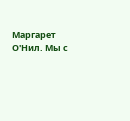Маргарет О'Нил. Мы с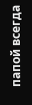папой всегда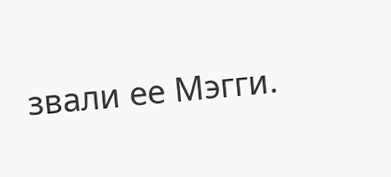звали ее Мэгги.